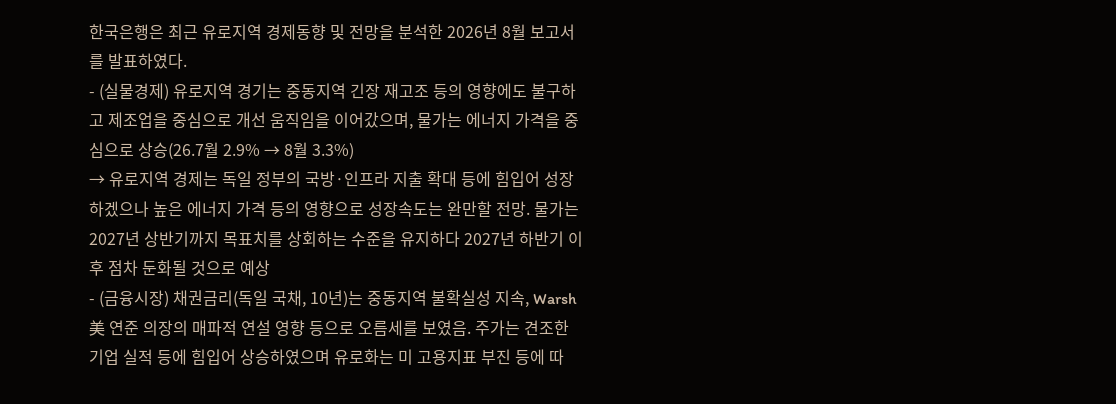한국은행은 최근 유로지역 경제동향 및 전망을 분석한 2026년 8월 보고서를 발표하였다.
- (실물경제) 유로지역 경기는 중동지역 긴장 재고조 등의 영향에도 불구하고 제조업을 중심으로 개선 움직임을 이어갔으며, 물가는 에너지 가격을 중심으로 상승(26.7월 2.9% → 8월 3.3%)
→ 유로지역 경제는 독일 정부의 국방·인프라 지출 확대 등에 힘입어 성장하겠으나 높은 에너지 가격 등의 영향으로 성장속도는 완만할 전망. 물가는 2027년 상반기까지 목표치를 상회하는 수준을 유지하다 2027년 하반기 이후 점차 둔화될 것으로 예상
- (금융시장) 채권금리(독일 국채, 10년)는 중동지역 불확실성 지속, Warsh 美 연준 의장의 매파적 연설 영향 등으로 오름세를 보였음. 주가는 견조한 기업 실적 등에 힘입어 상승하였으며 유로화는 미 고용지표 부진 등에 따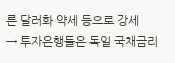른 달러화 약세 등으로 강세
→ 투자은행들은 독일 국채금리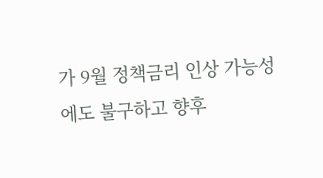가 9월 정책금리 인상 가능성에도 불구하고 향후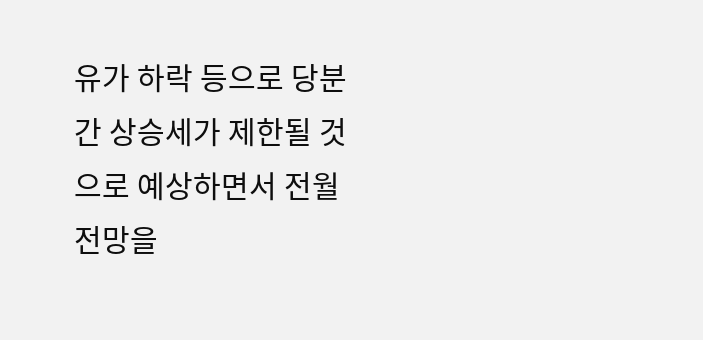유가 하락 등으로 당분간 상승세가 제한될 것으로 예상하면서 전월 전망을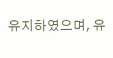유지하였으며, 유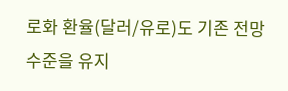로화 환율(달러/유로)도 기존 전망 수준을 유지